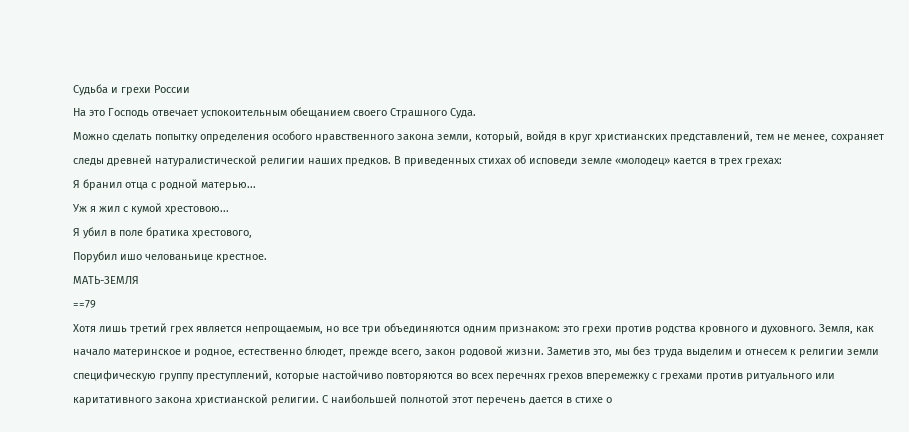Судьба и грехи России
На это Господь отвечает успокоительным обещанием своего Страшного Суда.
Можно сделать попытку определения особого нравственного закона земли, который, войдя в круг христианских представлений, тем не менее, сохраняет следы древней натуралистической религии наших предков. В приведенных стихах об исповеди земле «молодец» кается в трех грехах:
Я бранил отца с родной матерью...
Уж я жил с кумой хрестовою...
Я убил в поле братика хрестового,
Порубил ишо челованьице крестное.
МАТЬ-ЗЕМЛЯ
==79
Хотя лишь третий грех является непрощаемым, но все три объединяются одним признаком: это грехи против родства кровного и духовного. Земля, как начало материнское и родное, естественно блюдет, прежде всего, закон родовой жизни. Заметив это, мы без труда выделим и отнесем к религии земли специфическую группу преступлений, которые настойчиво повторяются во всех перечнях грехов вперемежку с грехами против ритуального или каритативного закона христианской религии. С наибольшей полнотой этот перечень дается в стихе о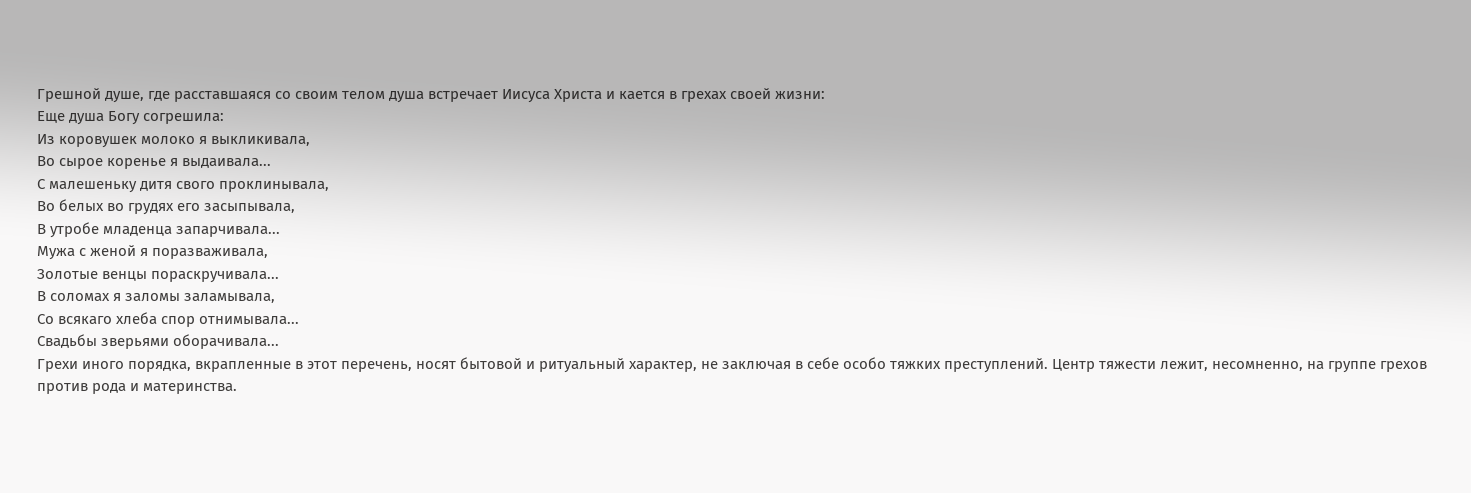Грешной душе, где расставшаяся со своим телом душа встречает Иисуса Христа и кается в грехах своей жизни:
Еще душа Богу согрешила:
Из коровушек молоко я выкликивала,
Во сырое коренье я выдаивала...
С малешеньку дитя свого проклинывала,
Во белых во грудях его засыпывала,
В утробе младенца запарчивала...
Мужа с женой я поразваживала,
Золотые венцы пораскручивала...
В соломах я заломы заламывала,
Со всякаго хлеба спор отнимывала...
Свадьбы зверьями оборачивала...
Грехи иного порядка, вкрапленные в этот перечень, носят бытовой и ритуальный характер, не заключая в себе особо тяжких преступлений. Центр тяжести лежит, несомненно, на группе грехов против рода и материнства.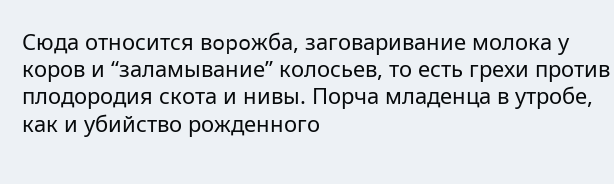Сюда относится вopoжба, заговаривание молока у коров и “заламывание” колосьев, то есть грехи против плодородия скота и нивы. Порча младенца в утробе, как и убийство рожденного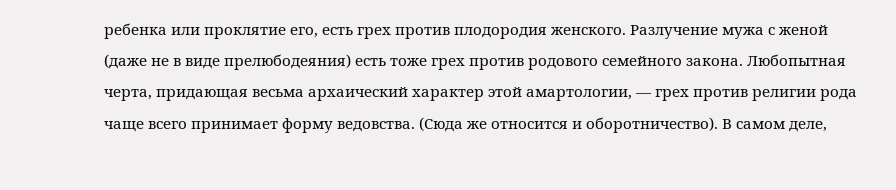ребенка или проклятие его, есть грех против плодородия женского. Разлучение мужа с женой (даже не в виде прелюбодеяния) есть тоже грех против родового семейного закона. Любопытная черта, придающая весьма архаический характер этой амартологии, — грех против религии рода чаще всего принимает форму ведовства. (Сюда же относится и оборотничество). В самом деле,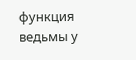функция ведьмы у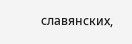славянских,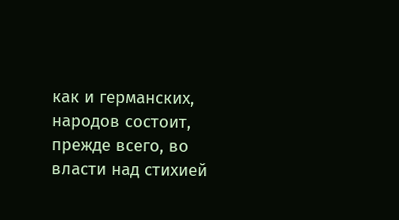как и германских, народов состоит, прежде всего, во власти над стихией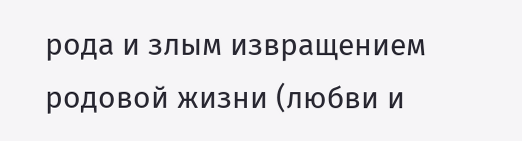рода и злым извращением родовой жизни (любви и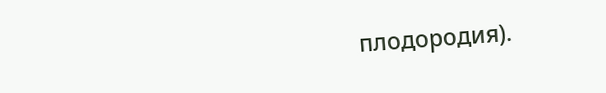плодородия).